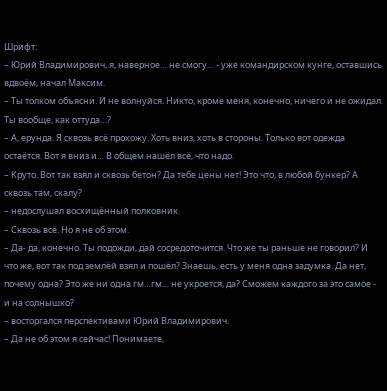Шрифт:
– Юрий Владимирович, я, наверное… не смогу… - уже командирском кунге, оставшись вдвоём, начал Максим.
– Ты толком объясни. И не волнуйся. Никто, кроме меня, конечно, ничего и не ожидал. Ты вообще, как оттуда…?
– А, ерунда. Я сквозь всё прохожу. Хоть вниз, хоть в стороны. Только вот одежда остаётся. Вот я вниз и… В общем нашёл всё, что надо.
– Круто. Вот так взял и сквозь бетон? Да тебе цены нет! Это что, в любой бункер? А сквозь там, скалу?
– недослушал восхищённый полковник.
– Сквозь всё. Но я не об этом.
– Да- да, конечно. Ты подожди, дай сосредоточится. Что же ты раньше не говорил? И что же, вот так под землёй взял и пошёл? Знаешь, есть у меня одна задумка. Да нет, почему одна? Это же ни одна гм…гм… не укроется, да? Сможем каждого за это самое - и на солнышко?
– восторгался перспективами Юрий Владимирович.
– Да не об этом я сейчас! Понимаете,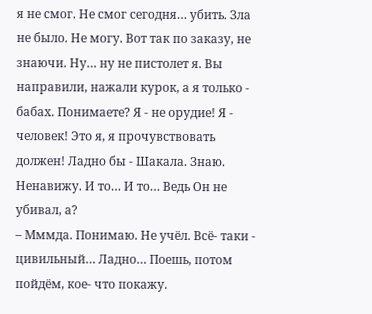я не смог. Не смог сегодня… убить. Зла не было. Не могу. Вот так по заказу, не знаючи. Ну… ну не пистолет я. Вы направили, нажали курок, а я только - бабах. Понимаете? Я - не орудие! Я - человек! Это я, я прочувствовать должен! Ладно бы - Шакала. Знаю. Ненавижу. И то… И то… Ведь Он не убивал, а?
– Мммда. Понимаю. Не учёл. Всё- таки - цивильный… Ладно… Поешь, потом пойдём, кое- что покажу.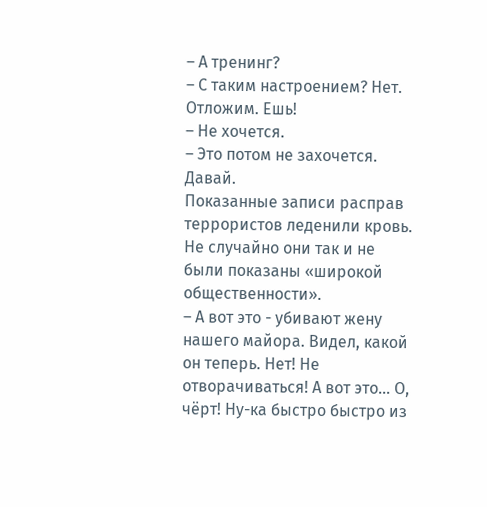– А тренинг?
– С таким настроением? Нет. Отложим. Ешь!
– Не хочется.
– Это потом не захочется. Давай.
Показанные записи расправ террористов леденили кровь. Не случайно они так и не были показаны «широкой общественности».
– А вот это - убивают жену нашего майора. Видел, какой он теперь. Нет! Не отворачиваться! А вот это… О, чёрт! Ну-ка быстро быстро из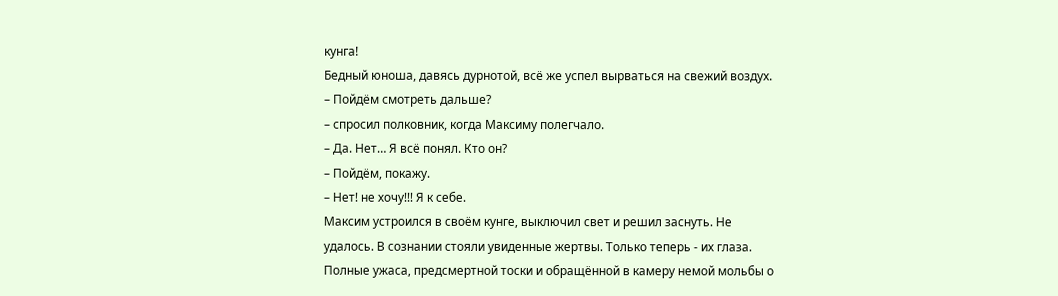кунга!
Бедный юноша, давясь дурнотой, всё же успел вырваться на свежий воздух.
– Пойдём смотреть дальше?
– спросил полковник, когда Максиму полегчало.
– Да. Нет… Я всё понял. Кто он?
– Пойдём, покажу.
– Нет! не хочу!!! Я к себе.
Максим устроился в своём кунге, выключил свет и решил заснуть. Не удалось. В сознании стояли увиденные жертвы. Только теперь - их глаза. Полные ужаса, предсмертной тоски и обращённой в камеру немой мольбы о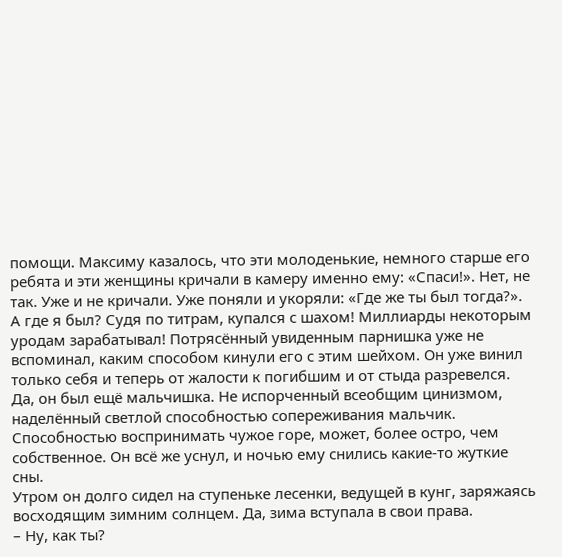помощи. Максиму казалось, что эти молоденькие, немного старше его ребята и эти женщины кричали в камеру именно ему: «Спаси!». Нет, не так. Уже и не кричали. Уже поняли и укоряли: «Где же ты был тогда?». А где я был? Судя по титрам, купался с шахом! Миллиарды некоторым уродам зарабатывал! Потрясённый увиденным парнишка уже не вспоминал, каким способом кинули его с этим шейхом. Он уже винил только себя и теперь от жалости к погибшим и от стыда разревелся. Да, он был ещё мальчишка. Не испорченный всеобщим цинизмом, наделённый светлой способностью сопереживания мальчик. Способностью воспринимать чужое горе, может, более остро, чем собственное. Он всё же уснул, и ночью ему снились какие-то жуткие сны.
Утром он долго сидел на ступеньке лесенки, ведущей в кунг, заряжаясь восходящим зимним солнцем. Да, зима вступала в свои права.
– Ну, как ты?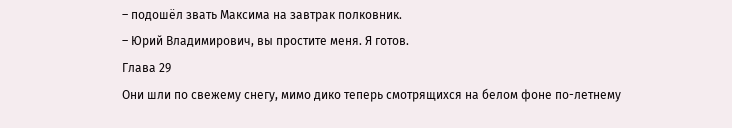– подошёл звать Максима на завтрак полковник.
– Юрий Владимирович, вы простите меня. Я готов.
Глава 29
Они шли по свежему снегу, мимо дико теперь смотрящихся на белом фоне по-летнему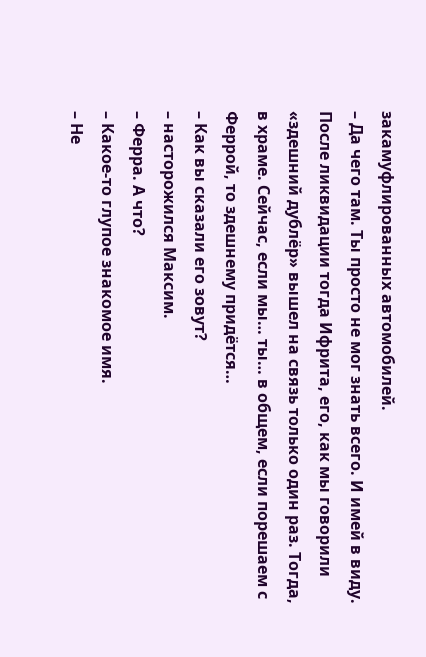закамуфлированных автомобилей.
– Да чего там. Ты просто не мог знать всего. И имей в виду. После ликвидации тогда Ифрита, его, как мы говорили «здешний дублёр» вышел на связь только один раз. Тогда, в храме. Сейчас, если мы… ты… в общем, если порешаем с Феррой, то здешнему придётся…
– Как вы сказали его зовут?
– насторожился Максим.
– Ферра. А что?
– Какое-то глупое знакомое имя.
– Не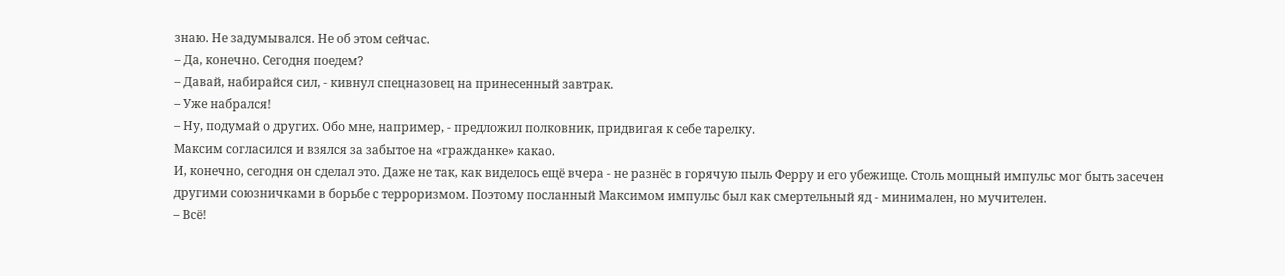знаю. Не задумывался. Не об этом сейчас.
– Да, конечно. Сегодня поедем?
– Давай, набирайся сил, - кивнул спецназовец на принесенный завтрак.
– Уже набрался!
– Ну, подумай о других. Обо мне, например, - предложил полковник, придвигая к себе тарелку.
Максим согласился и взялся за забытое на «гражданке» какао.
И, конечно, сегодня он сделал это. Даже не так, как виделось ещё вчера - не разнёс в горячую пыль Ферру и его убежище. Столь мощный импульс мог быть засечен другими союзничками в борьбе с терроризмом. Поэтому посланный Максимом импульс был как смертельный яд - минимален, но мучителен.
– Всё!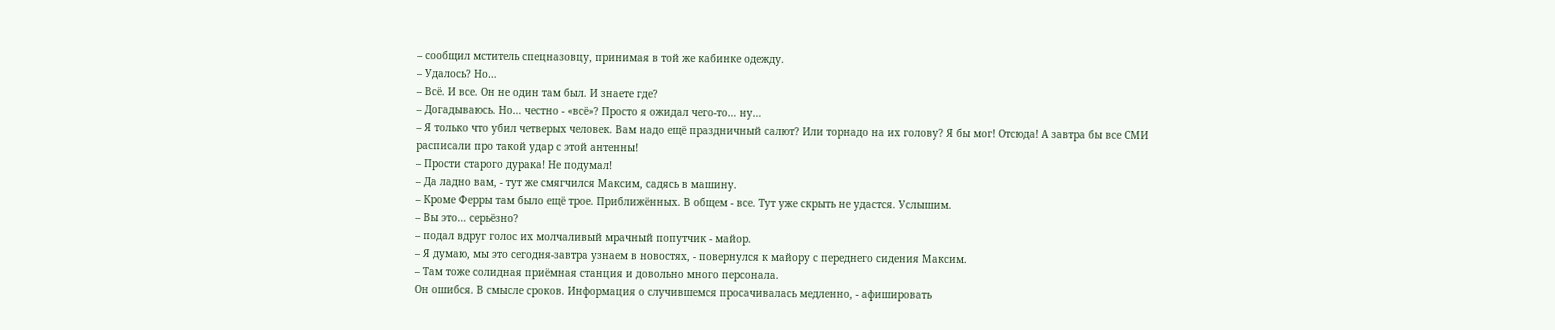– сообщил мститель спецназовцу, принимая в той же кабинке одежду.
– Удалось? Но…
– Всё. И все. Он не один там был. И знаете где?
– Догадываюсь. Но… честно - «всё»? Просто я ожидал чего-то… ну…
– Я только что убил четверых человек. Вам надо ещё праздничный салют? Или торнадо на их голову? Я бы мог! Отсюда! А завтра бы все СМИ расписали про такой удар с этой антенны!
– Прости старого дурака! Не подумал!
– Да ладно вам, - тут же смягчился Максим, садясь в машину.
– Кроме Ферры там было ещё трое. Приближённых. В общем - все. Тут уже скрыть не удастся. Услышим.
– Вы это… серьёзно?
– подал вдруг голос их молчаливый мрачный попутчик - майор.
– Я думаю, мы это сегодня-завтра узнаем в новостях, - повернулся к майору с переднего сидения Максим.
– Там тоже солидная приёмная станция и довольно много персонала.
Он ошибся. В смысле сроков. Информация о случившемся просачивалась медленно, - афишировать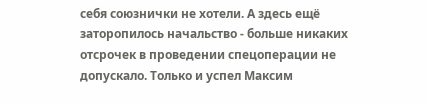себя союзнички не хотели. А здесь ещё заторопилось начальство - больше никаких отсрочек в проведении спецоперации не допускало. Только и успел Максим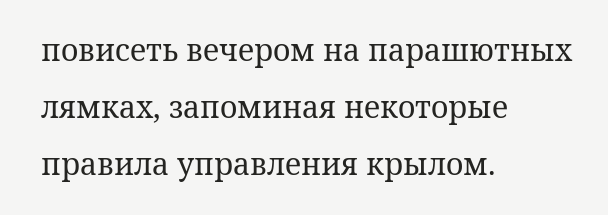повисеть вечером на парашютных лямках, запоминая некоторые правила управления крылом.